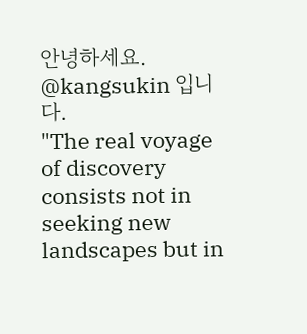안녕하세요.
@kangsukin 입니다.
"The real voyage of discovery consists not in seeking new landscapes but in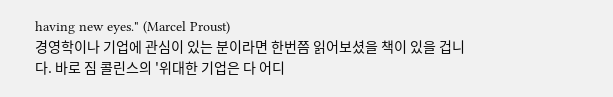having new eyes." (Marcel Proust)
경영학이나 기업에 관심이 있는 분이라면 한번쯤 읽어보셨을 책이 있을 겁니다. 바로 짐 콜린스의 '위대한 기업은 다 어디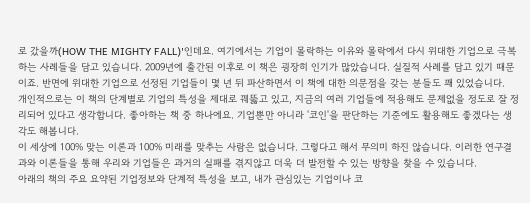로 갔을까(HOW THE MIGHTY FALL)'인데요. 여기에서는 기업이 몰락하는 이유와 몰락에서 다시 위대한 기업으로 극복하는 사례들을 담고 있습니다. 2009년에 출간된 이후로 이 책은 굉장히 인기가 많았습니다. 실질적 사례를 담고 있기 때문이죠. 반면에 위대한 기업으로 선정된 기업들이 몇 년 뒤 파산하면서 이 책에 대한 의문점을 갖는 분들도 꽤 있었습니다.
개인적으로는 이 책의 단계별로 기업의 특성을 제대로 꿰뚫고 있고, 지금의 여러 기업들에 적용해도 문제없을 정도로 잘 정리되어 있다고 생각합니다. 좋아하는 책 중 하나에요. 기업뿐만 아니라 '코인'을 판단하는 기준에도 활용해도 좋겠다는 생각도 해봅니다.
이 세상에 100% 맞는 이론과 100% 미래를 맞추는 사람은 없습니다. 그렇다고 해서 무의미 하진 않습니다. 이러한 연구결과와 이론들을 통해 우리와 기업들은 과거의 실패를 겪지않고 더욱 더 발전할 수 있는 방향을 찾을 수 있습니다.
아래의 책의 주요 요약된 기업정보와 단계적 특성을 보고, 내가 관심있는 기업이나 코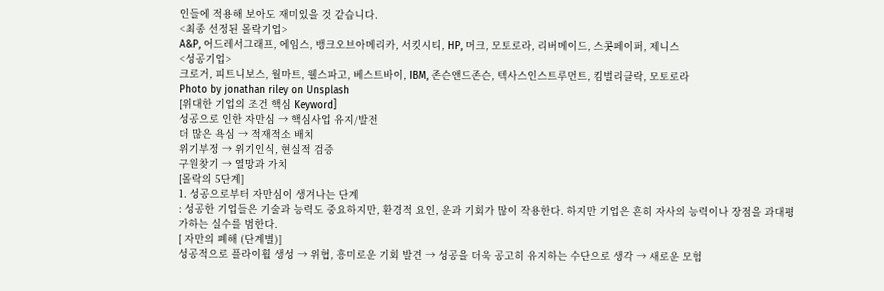인들에 적용해 보아도 재미있을 것 같습니다.
<최종 선정된 몰락기업>
A&P, 어드레서그래프, 에임스, 뱅크오브아메리카, 서킷시티, HP, 머크, 모토로라, 리버메이드, 스콧페이퍼, 제니스
<성공기업>
크로거, 피트니보스, 월마트, 웰스파고, 베스트바이, IBM, 존슨앤드존슨, 텍사스인스트루먼트, 킴벌리클락, 모토로라
Photo by jonathan riley on Unsplash
[위대한 기업의 조건 핵심 Keyword]
성공으로 인한 자만심 → 핵심사업 유지/발전
더 많은 욕심 → 적재적소 배치
위기부정 → 위기인식, 현실적 검증
구원찾기 → 열망과 가치
[몰락의 5단계]
1. 성공으로부터 자만심이 생겨나는 단계
: 성공한 기업들은 기술과 능력도 중요하지만, 환경적 요인, 운과 기회가 많이 작용한다. 하지만 기업은 흔히 자사의 능력이나 장점을 과대평가하는 실수를 범한다.
[ 자만의 폐해 (단계별)]
성공적으로 플라이휠 생성 → 위협, 흥미로운 기회 발견 → 성공을 더욱 공고히 유지하는 수단으로 생각 → 새로운 모험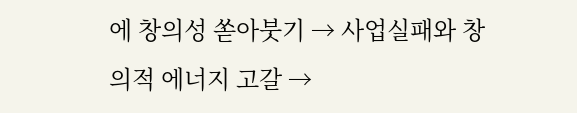에 창의성 쏟아붓기 → 사업실패와 창의적 에너지 고갈 →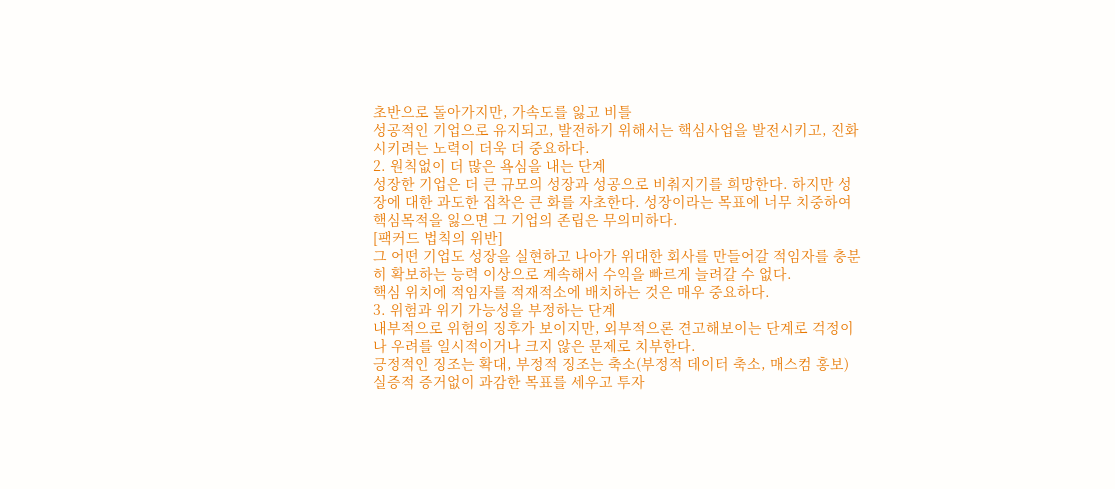초반으로 돌아가지만, 가속도를 잃고 비틀
성공적인 기업으로 유지되고, 발전하기 위해서는 핵심사업을 발전시키고, 진화시키려는 노력이 더욱 더 중요하다.
2. 원칙없이 더 많은 욕심을 내는 단계
성장한 기업은 더 큰 규모의 성장과 성공으로 비춰지기를 희망한다. 하지만 성장에 대한 과도한 집착은 큰 화를 자초한다. 성장이라는 목표에 너무 치중하여 핵심목적을 잃으면 그 기업의 존립은 무의미하다.
[팩커드 법칙의 위반]
그 어떤 기업도 성장을 실현하고 나아가 위대한 회사를 만들어갈 적임자를 충분히 확보하는 능력 이상으로 계속해서 수익을 빠르게 늘려갈 수 없다.
핵심 위치에 적임자를 적재적소에 배치하는 것은 매우 중요하다.
3. 위험과 위기 가능성을 부정하는 단계
내부적으로 위험의 징후가 보이지만, 외부적으론 견고해보이는 단계로 걱정이나 우려를 일시적이거나 크지 않은 문제로 치부한다.
긍정적인 징조는 확대, 부정적 징조는 축소(부정적 데이터 축소, 매스컴 홍보)
실증적 증거없이 과감한 목표를 세우고 투자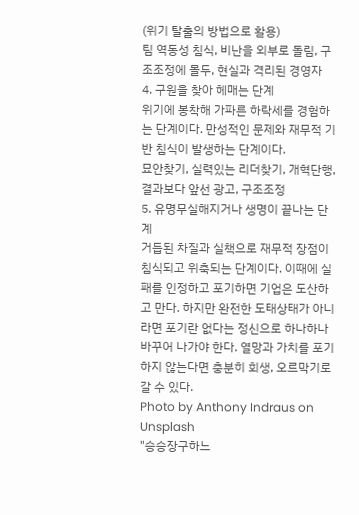(위기 탈출의 방법으로 활용)
팀 역동성 침식, 비난을 외부로 돌림, 구조조정에 몰두, 현실과 격리된 경영자
4. 구원을 찾아 헤매는 단계
위기에 봉착해 가파른 하락세를 경험하는 단계이다. 만성적인 문제와 재무적 기반 침식이 발생하는 단계이다.
묘안찾기, 실력있는 리더찾기, 개혁단행, 결과보다 앞선 광고, 구조조정
5. 유명무실해지거나 생명이 끝나는 단계
거듭된 차질과 실책으로 재무적 장점이 침식되고 위축되는 단계이다. 이때에 실패를 인정하고 포기하면 기업은 도산하고 만다. 하지만 완전한 도태상태가 아니라면 포기란 없다는 정신으로 하나하나 바꾸어 나가야 한다. 열망과 가치를 포기하지 않는다면 충분히 회생, 오르막기로 갈 수 있다.
Photo by Anthony Indraus on Unsplash
"승승장구하느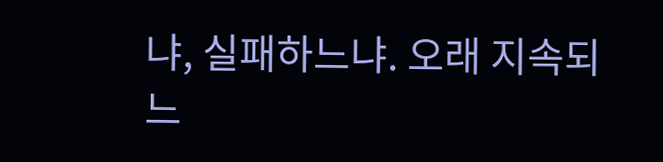냐, 실패하느냐. 오래 지속되느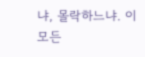냐, 몰락하느냐. 이 모든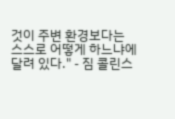것이 주변 환경보다는 스스로 어떻게 하느냐에 달려 있다." - 짐 콜린스